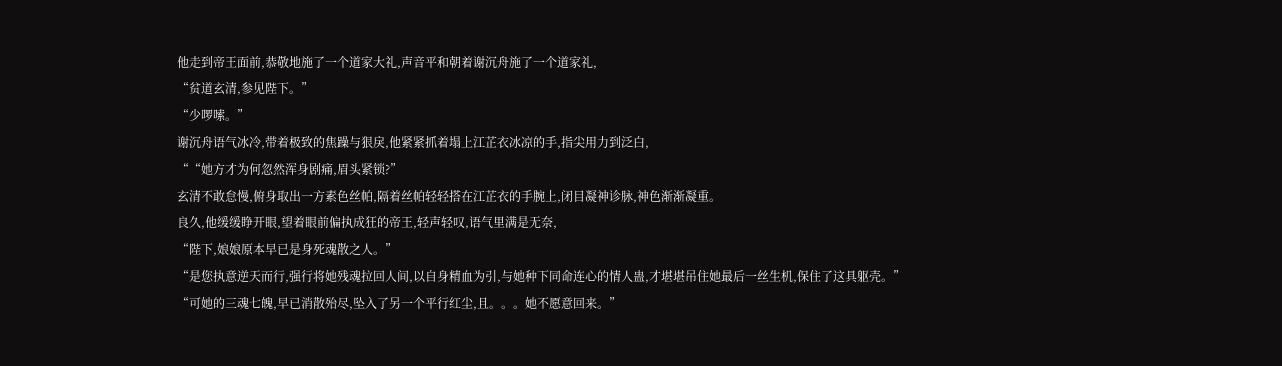他走到帝王面前,恭敬地施了一个道家大礼,声音平和朝着谢沉舟施了一个道家礼,
“贫道玄清,参见陛下。”
“少啰嗦。”
谢沉舟语气冰冷,带着极致的焦躁与狠戾,他紧紧抓着塌上江芷衣冰凉的手,指尖用力到泛白,
““她方才为何忽然浑身剧痛,眉头紧锁?”
玄清不敢怠慢,俯身取出一方素色丝帕,隔着丝帕轻轻搭在江芷衣的手腕上,闭目凝神诊脉,神色渐渐凝重。
良久,他缓缓睁开眼,望着眼前偏执成狂的帝王,轻声轻叹,语气里满是无奈,
“陛下,娘娘原本早已是身死魂散之人。”
“是您执意逆天而行,强行将她残魂拉回人间,以自身精血为引,与她种下同命连心的情人蛊,才堪堪吊住她最后一丝生机,保住了这具躯壳。”
“可她的三魂七魄,早已消散殆尽,坠入了另一个平行红尘,且。。。她不愿意回来。”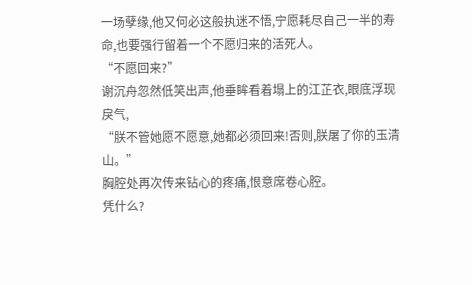一场孽缘,他又何必这般执迷不悟,宁愿耗尽自己一半的寿命,也要强行留着一个不愿归来的活死人。
“不愿回来?”
谢沉舟忽然低笑出声,他垂眸看着塌上的江芷衣,眼底浮现戾气,
“朕不管她愿不愿意,她都必须回来!否则,朕屠了你的玉清山。”
胸腔处再次传来钻心的疼痛,恨意席卷心腔。
凭什么?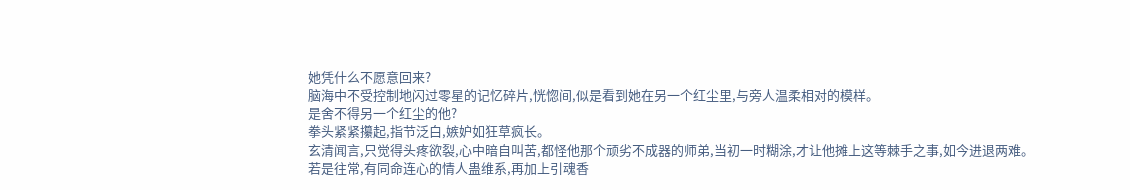她凭什么不愿意回来?
脑海中不受控制地闪过零星的记忆碎片,恍惚间,似是看到她在另一个红尘里,与旁人温柔相对的模样。
是舍不得另一个红尘的他?
拳头紧紧攥起,指节泛白,嫉妒如狂草疯长。
玄清闻言,只觉得头疼欲裂,心中暗自叫苦,都怪他那个顽劣不成器的师弟,当初一时糊涂,才让他摊上这等棘手之事,如今进退两难。
若是往常,有同命连心的情人蛊维系,再加上引魂香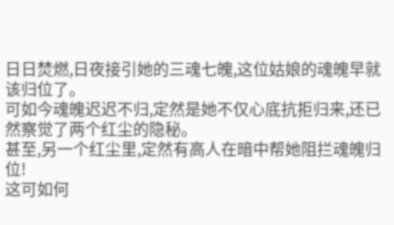日日焚燃,日夜接引她的三魂七魄,这位姑娘的魂魄早就该归位了。
可如今魂魄迟迟不归,定然是她不仅心底抗拒归来,还已然察觉了两个红尘的隐秘。
甚至,另一个红尘里,定然有高人在暗中帮她阻拦魂魄归位!
这可如何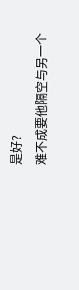是好?
难不成要他隔空与另一个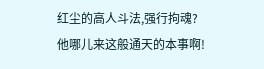红尘的高人斗法,强行拘魂?
他哪儿来这般通天的本事啊!